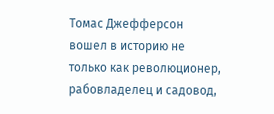Томас Джефферсон вошел в историю не только как революционер, рабовладелец и садовод,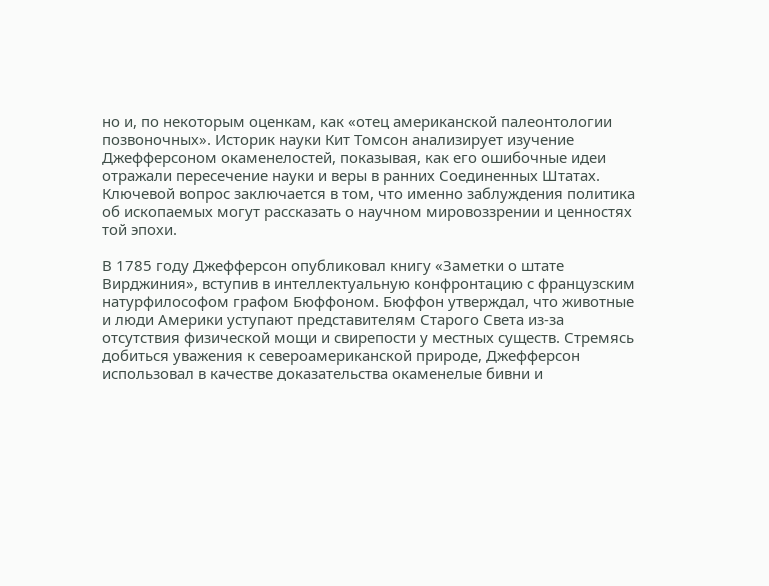но и, по некоторым оценкам, как «отец американской палеонтологии позвоночных». Историк науки Кит Томсон анализирует изучение Джефферсоном окаменелостей, показывая, как его ошибочные идеи отражали пересечение науки и веры в ранних Соединенных Штатах. Ключевой вопрос заключается в том, что именно заблуждения политика об ископаемых могут рассказать о научном мировоззрении и ценностях той эпохи.

В 1785 году Джефферсон опубликовал книгу «Заметки о штате Вирджиния», вступив в интеллектуальную конфронтацию с французским натурфилософом графом Бюффоном. Бюффон утверждал, что животные и люди Америки уступают представителям Старого Света из-за отсутствия физической мощи и свирепости у местных существ. Стремясь добиться уважения к североамериканской природе, Джефферсон использовал в качестве доказательства окаменелые бивни и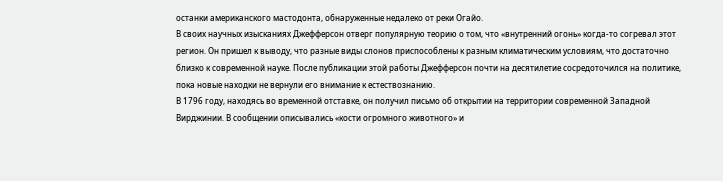останки американского мастодонта, обнаруженные недалеко от реки Огайо.
В своих научных изысканиях Джефферсон отверг популярную теорию о том, что «внутренний огонь» когда-то согревал этот регион. Он пришел к выводу, что разные виды слонов приспособлены к разным климатическим условиям, что достаточно близко к современной науке. После публикации этой работы Джефферсон почти на десятилетие сосредоточился на политике, пока новые находки не вернули его внимание к естествознанию.
В 1796 году, находясь во временной отставке, он получил письмо об открытии на территории современной Западной Вирджинии. В сообщении описывались «кости огромного животного» и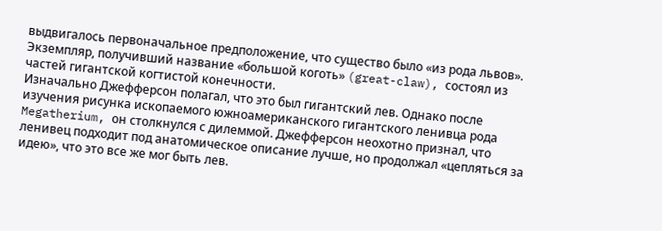выдвигалось первоначальное предположение, что существо было «из рода львов». Экземпляр, получивший название «большой коготь» (great-claw), состоял из частей гигантской когтистой конечности.
Изначально Джефферсон полагал, что это был гигантский лев. Однако после изучения рисунка ископаемого южноамериканского гигантского ленивца рода Megatherium, он столкнулся с дилеммой. Джефферсон неохотно признал, что ленивец подходит под анатомическое описание лучше, но продолжал «цепляться за идею», что это все же мог быть лев.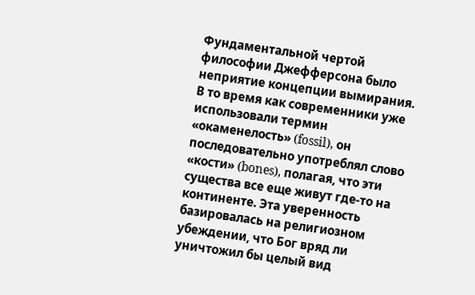Фундаментальной чертой философии Джефферсона было неприятие концепции вымирания. В то время как современники уже использовали термин «окаменелость» (fossil), он последовательно употреблял слово «кости» (bones), полагая, что эти существа все еще живут где-то на континенте. Эта уверенность базировалась на религиозном убеждении, что Бог вряд ли уничтожил бы целый вид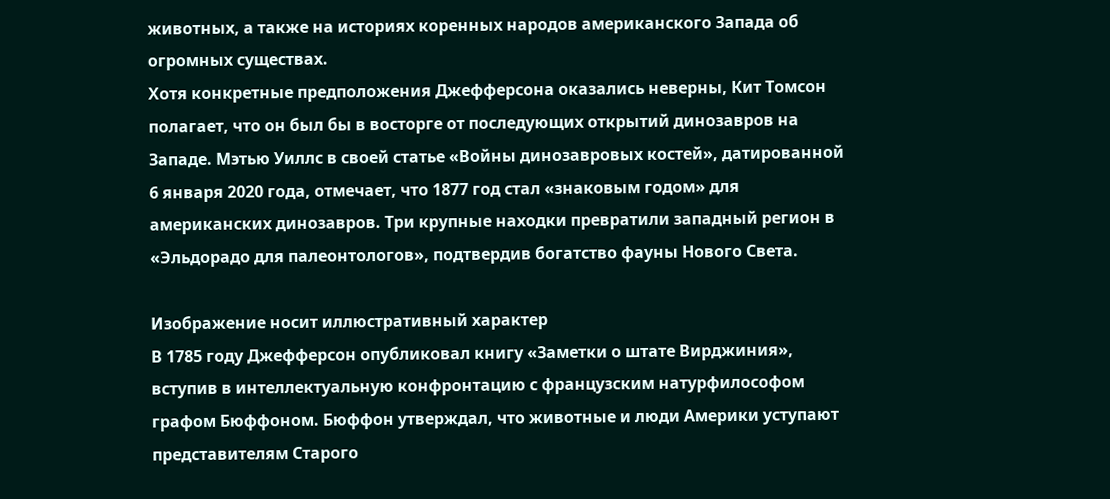животных, а также на историях коренных народов американского Запада об огромных существах.
Хотя конкретные предположения Джефферсона оказались неверны, Кит Томсон полагает, что он был бы в восторге от последующих открытий динозавров на Западе. Мэтью Уиллс в своей статье «Войны динозавровых костей», датированной 6 января 2020 года, отмечает, что 1877 год стал «знаковым годом» для американских динозавров. Три крупные находки превратили западный регион в «Эльдорадо для палеонтологов», подтвердив богатство фауны Нового Света.

Изображение носит иллюстративный характер
В 1785 году Джефферсон опубликовал книгу «Заметки о штате Вирджиния», вступив в интеллектуальную конфронтацию с французским натурфилософом графом Бюффоном. Бюффон утверждал, что животные и люди Америки уступают представителям Старого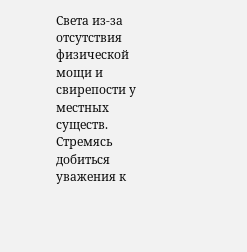Света из-за отсутствия физической мощи и свирепости у местных существ. Стремясь добиться уважения к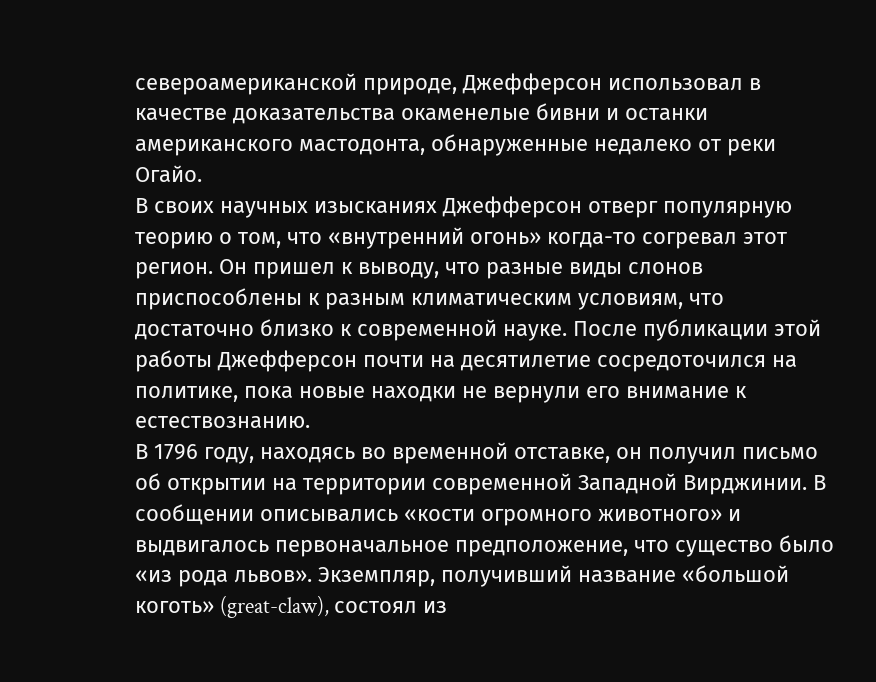североамериканской природе, Джефферсон использовал в качестве доказательства окаменелые бивни и останки американского мастодонта, обнаруженные недалеко от реки Огайо.
В своих научных изысканиях Джефферсон отверг популярную теорию о том, что «внутренний огонь» когда-то согревал этот регион. Он пришел к выводу, что разные виды слонов приспособлены к разным климатическим условиям, что достаточно близко к современной науке. После публикации этой работы Джефферсон почти на десятилетие сосредоточился на политике, пока новые находки не вернули его внимание к естествознанию.
В 1796 году, находясь во временной отставке, он получил письмо об открытии на территории современной Западной Вирджинии. В сообщении описывались «кости огромного животного» и выдвигалось первоначальное предположение, что существо было «из рода львов». Экземпляр, получивший название «большой коготь» (great-claw), состоял из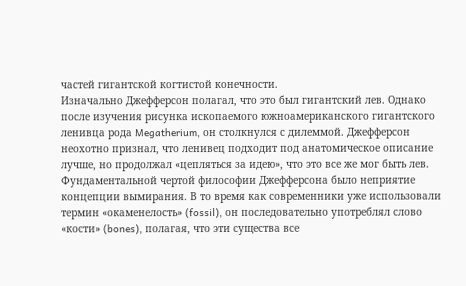частей гигантской когтистой конечности.
Изначально Джефферсон полагал, что это был гигантский лев. Однако после изучения рисунка ископаемого южноамериканского гигантского ленивца рода Megatherium, он столкнулся с дилеммой. Джефферсон неохотно признал, что ленивец подходит под анатомическое описание лучше, но продолжал «цепляться за идею», что это все же мог быть лев.
Фундаментальной чертой философии Джефферсона было неприятие концепции вымирания. В то время как современники уже использовали термин «окаменелость» (fossil), он последовательно употреблял слово «кости» (bones), полагая, что эти существа все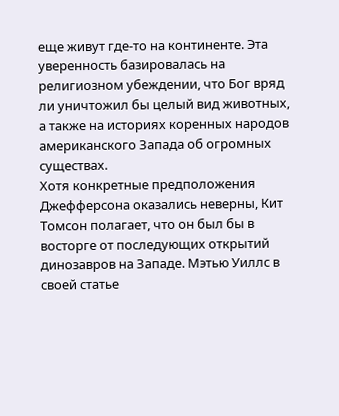еще живут где-то на континенте. Эта уверенность базировалась на религиозном убеждении, что Бог вряд ли уничтожил бы целый вид животных, а также на историях коренных народов американского Запада об огромных существах.
Хотя конкретные предположения Джефферсона оказались неверны, Кит Томсон полагает, что он был бы в восторге от последующих открытий динозавров на Западе. Мэтью Уиллс в своей статье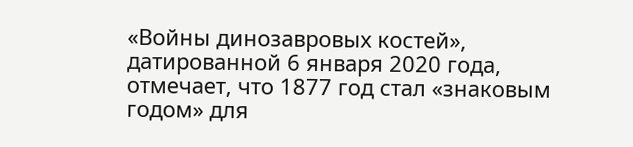«Войны динозавровых костей», датированной 6 января 2020 года, отмечает, что 1877 год стал «знаковым годом» для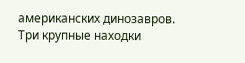американских динозавров. Три крупные находки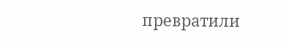превратили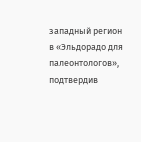западный регион в «Эльдорадо для палеонтологов», подтвердив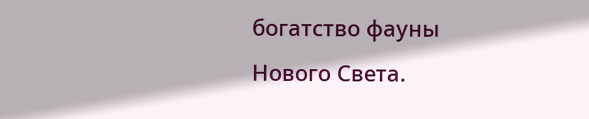богатство фауны Нового Света.